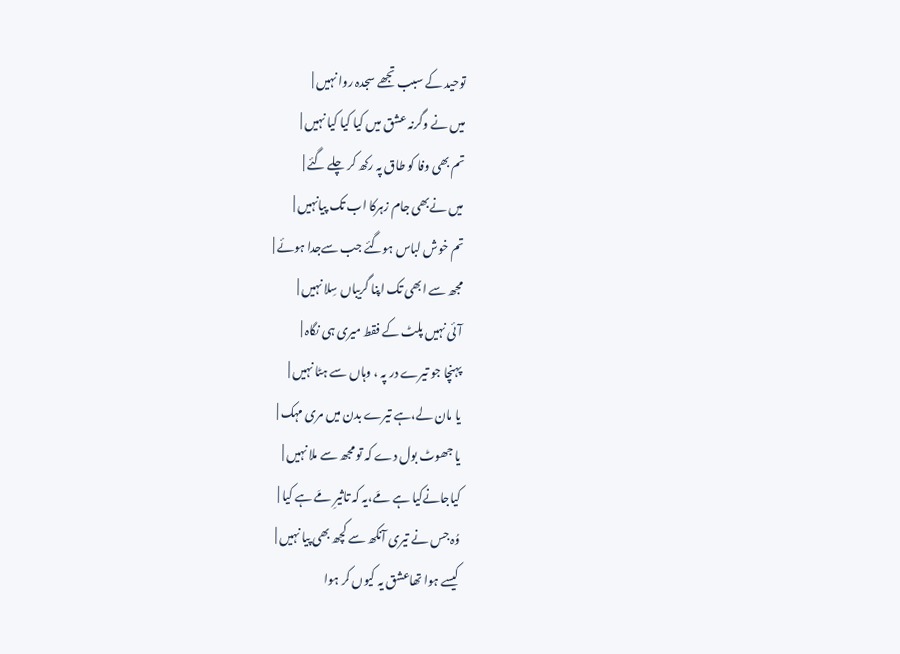توحید کے سبب تجھے سجدہ روا نہیں |
میں نے وگرنہ عشق میں کیا کیا کیا نہیں |
تم بھی وفا کو طاق پہ رکھ کر چلے گئے |
میں نےبھی جام زہرکا اب تک پیانہیں |
تم خوش لباس ہوگئے جب سےجدا ہوئے |
مجھ سے ابھی تک اپنا گریباں سِلا نہیں |
آئی نہیں پلٹ کے فقط میری ہی نگاہ |
پہنچا جو تیرے در پہ ، وہاں سے ہٹا نہیں |
یا مان لے،ہے تیرے بدن میں مری مہک |
یا جھوٹ بول دے کہ تو مجھ سے ملا نہیں |
کیاجانےکیا ہے مَے،یہ کہ تاثیرِ مَے ہے کیا |
وُہ جس نے تیری آنکھ سے کچھ بھی پیا نہیں |
کیسے ہوا تھاعشق یہ کیوں کر ہوا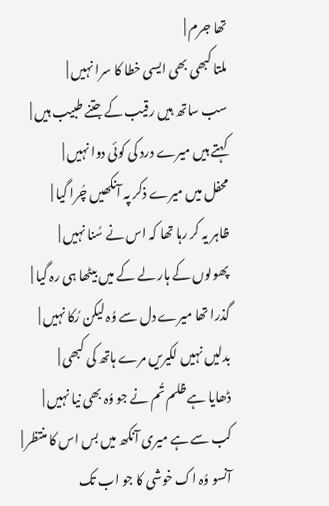تھا جرم |
ملتا کبھی بھی ایسی خطا کا سرا نہیں |
سب ساتھ ہیں رقیب کے جتنے طبیب ہیں |
کہتے ہیں میرے درد کی کوئی دوا نہیں |
محفل میں میرے ذکر پہ آنکھیں چُرا گیا |
ظاہر یہ کر رہا تھا کہ اس نے سُنا نہیں |
پھولوں کے ہار لے کے میں بیٹھا ہی رہ گیا |
گذرا تھا میرے دل سے وُہ لیکن رُکا نہیں |
بدلیں نہیں لکیریں مرے ہاتھ کی کبھی |
ڈھایا ہے ظلم تُم نے جو وُہ بھی نیا نہیں |
کب سے ہے میری آنکھ میں بس اس کا منتظر |
آنسو وُہ اک خوشی کا جو اب تک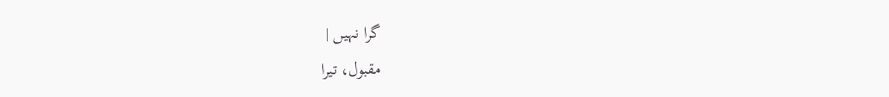گرا نہیں |
مقبول، تیرا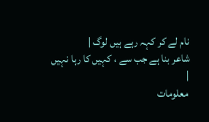نام لے کر کہہ رہے ہیں لوگ |
شاعر بنا ہے جب سے ، کہیں کا رہا نہیں |
معلومات